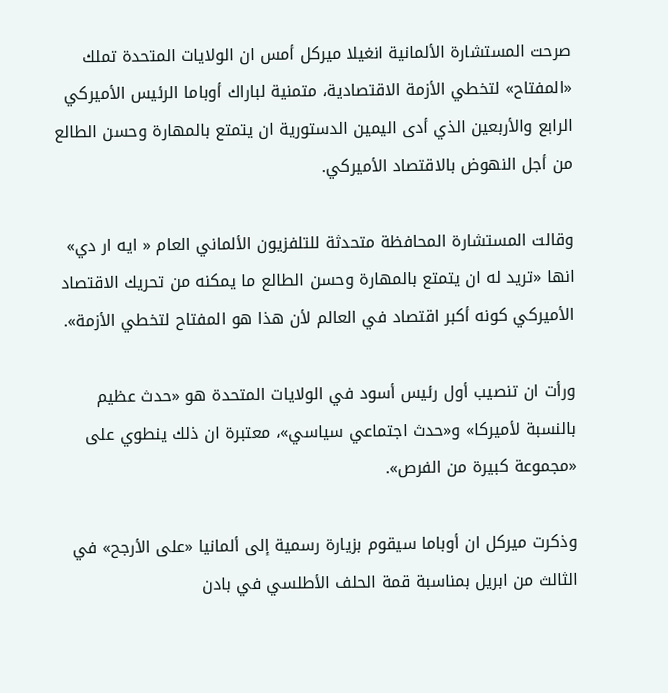صرحت المستشارة الألمانية انغيلا ميركل أمس ان الولايات المتحدة تملك «المفتاح» لتخطي الأزمة الاقتصادية، متمنية لباراك أوباما الرئيس الأميركي الرابع والأربعين الذي أدى اليمين الدستورية ان يتمتع بالمهارة وحسن الطالع من أجل النهوض بالاقتصاد الأميركي.

وقالت المستشارة المحافظة متحدثة للتلفزيون الألماني العام « ايه ار دي» انها «تريد له ان يتمتع بالمهارة وحسن الطالع ما يمكنه من تحريك الاقتصاد الأميركي كونه أكبر اقتصاد في العالم لأن هذا هو المفتاح لتخطي الأزمة».

ورأت ان تنصيب أول رئيس أسود في الولايات المتحدة هو «حدث عظيم بالنسبة لأميركا» و«حدث اجتماعي سياسي»، معتبرة ان ذلك ينطوي على «مجموعة كبيرة من الفرص».

وذكرت ميركل ان أوباما سيقوم بزيارة رسمية إلى ألمانيا «على الأرجح» في الثالث من ابريل بمناسبة قمة الحلف الأطلسي في بادن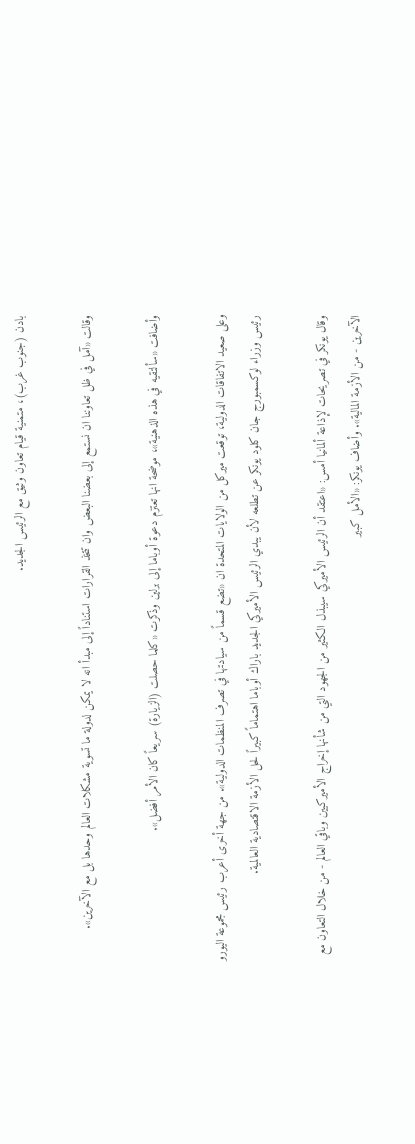بادن (جنوب غرب)، متمنية قيام تعاون وثيق مع الرئيس الجديد.

وقالت «آمل في ظل تعاوننا ان نستمع إلى بعضنا البعض وان تتخذ القرارات استناداً إلى مبدأ انه لا يمكن لدولة ما تسوية مشكلات العالم وحدها بل مع الآخرين».

وأضافت «سألتقيه في هذه الذهنية»، موضحة انها تعتزم دعوة أوباما إلى برلين وذكرت «كلما حصلت (الزيارة) سريعاً كان الأمر أفضل».

وعلى صعيد الاتفاقات الدولية، توقعت ميركل من الولايات المتحدة ان «تضع قسماً من سيادتها في تصرف المنظمات الدولية». من جهة أخرى أعرب رئيس مجموعة اليورو رئيس وزراء لوكسمبورج جان كلود يونكر عن تطلعه لأن يبدي الرئيس الأميركي الجديد باراك أوباما اهتماماً كبيراً لحل الأزمة الاقتصادية العالمية.

وقال يونكر في تصريحات لإذاعة ألمانيا أمس: «اعتقد أن الرئيس الأميركي سيبذل الكثير من الجهود التي من شأنها إخراج الأميركيين وباقي العالم - من خلال التعاون مع الآخرين - من الأزمة المالية». وأضاف يونكر: «الأمل كبير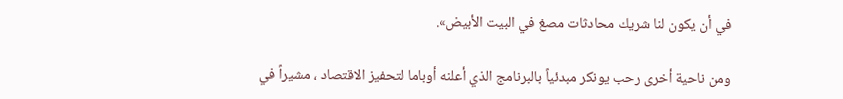في أن يكون لنا شريك محادثات مصغ في البيت الأبيض».

ومن ناحية أخرى رحب يونكر مبدئياً بالبرنامج الذي أعلنه أوباما لتحفيز الاقتصاد ، مشيراً في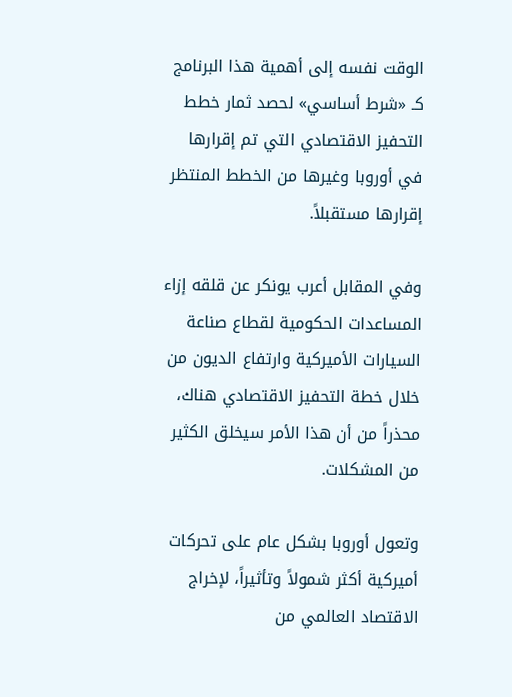الوقت نفسه إلى أهمية هذا البرنامج كـ «شرط أساسي» لحصد ثمار خطط التحفيز الاقتصادي التي تم إقرارها في أوروبا وغيرها من الخطط المنتظر إقرارها مستقبلاً.

وفي المقابل أعرب يونكر عن قلقه إزاء المساعدات الحكومية لقطاع صناعة السيارات الأميركية وارتفاع الديون من خلال خطة التحفيز الاقتصادي هناك، محذراً من أن هذا الأمر سيخلق الكثير من المشكلات.

وتعول أوروبا بشكل عام على تحركات أميركية أكثر شمولاً وتأثيراً، لإخراج الاقتصاد العالمي من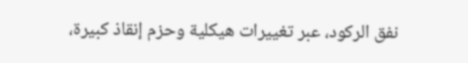نفق الركود، عبر تغييرات هيكلية وحزم إنقاذ كبيرة،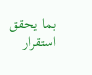بما يحقق استقرار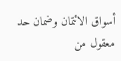أسواق الائتمان وضمان حد معقول من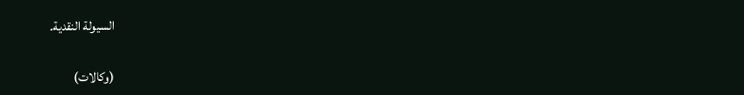السيولة النقدية.

(وكالات)